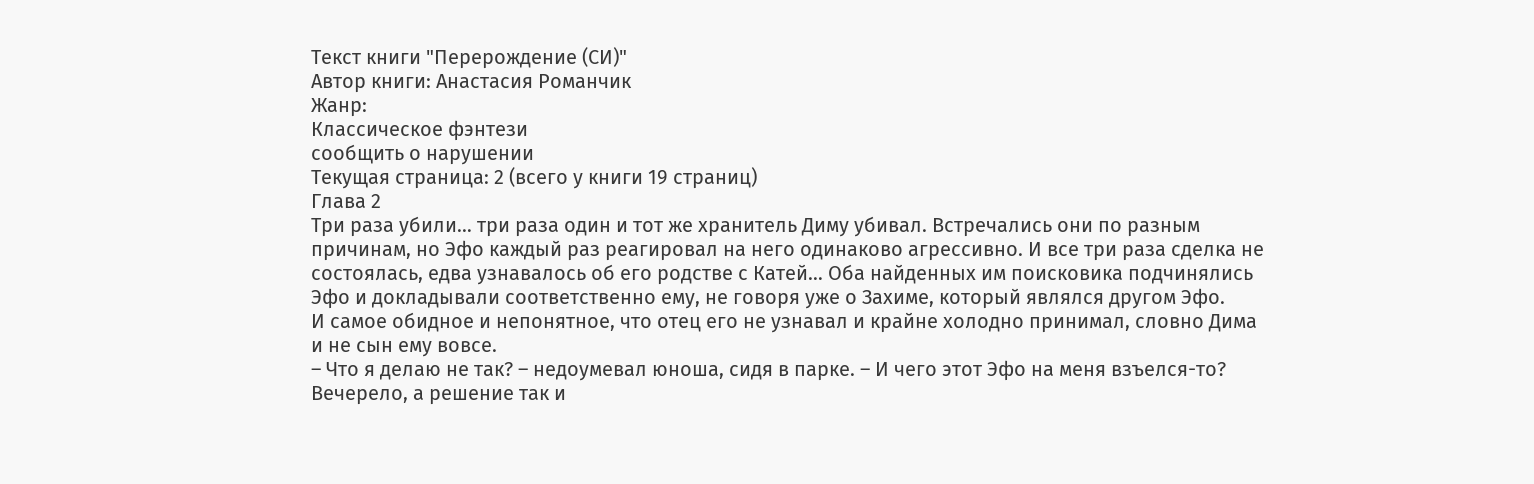Текст книги "Перерождение (СИ)"
Автор книги: Анастасия Романчик
Жанр:
Классическое фэнтези
сообщить о нарушении
Текущая страница: 2 (всего у книги 19 страниц)
Глава 2
Три раза убили… три раза один и тот же хранитель Диму убивал. Встречались они по разным причинам, но Эфо каждый раз реагировал на него одинаково агрессивно. И все три раза сделка не состоялась, едва узнавалось об его родстве с Катей… Оба найденных им поисковика подчинялись Эфо и докладывали соответственно ему, не говоря уже о Захиме, который являлся другом Эфо.
И самое обидное и непонятное, что отец его не узнавал и крайне холодно принимал, словно Дима и не сын ему вовсе.
– Что я делаю не так? – недоумевал юноша, сидя в парке. – И чего этот Эфо на меня взъелся-то?
Вечерело, а решение так и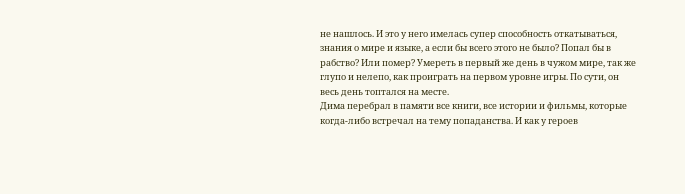не нашлось. И это у него имелась супер способность откатываться, знания о мире и языке, а если бы всего этого не было? Попал бы в рабство? Или помер? Умереть в первый же день в чужом мире, так же глупо и нелепо, как проиграть на первом уровне игры. По сути, он весь день топтался на месте.
Дима перебрал в памяти все книги, все истории и фильмы, которые когда-либо встречал на тему попаданства. И как у героев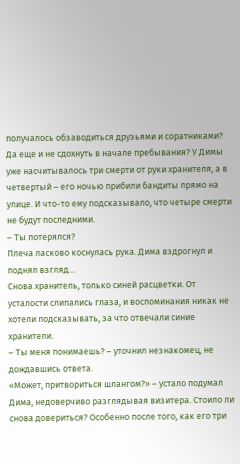получалось обзаводиться друзьями и соратниками? Да еще и не сдохнуть в начале пребывания? У Димы уже насчитывалось три смерти от руки хранителя, а в четвертый – его ночью прибили бандиты прямо на улице. И что-то ему подсказывало, что четыре смерти не будут последними.
– Ты потерялся?
Плеча ласково коснулась рука. Дима вздрогнул и поднял взгляд…
Снова хранитель, только синей расцветки. От усталости слипались глаза, и воспоминания никак не хотели подсказывать, за что отвечали синие хранители.
– Ты меня понимаешь? – уточнил незнакомец, не дождавшись ответа.
«Может, притвориться шлангом?» – устало подумал Дима, недоверчиво разглядывая визитера. Стоило ли снова довериться? Особенно после того, как его три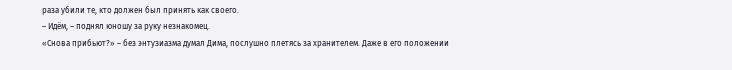раза убили те, кто должен был принять как своего.
– Идём, – поднял юношу за руку незнакомец.
«Снова прибьют?» – без энтузиазма думал Дима, послушно плетясь за хранителем. Даже в его положении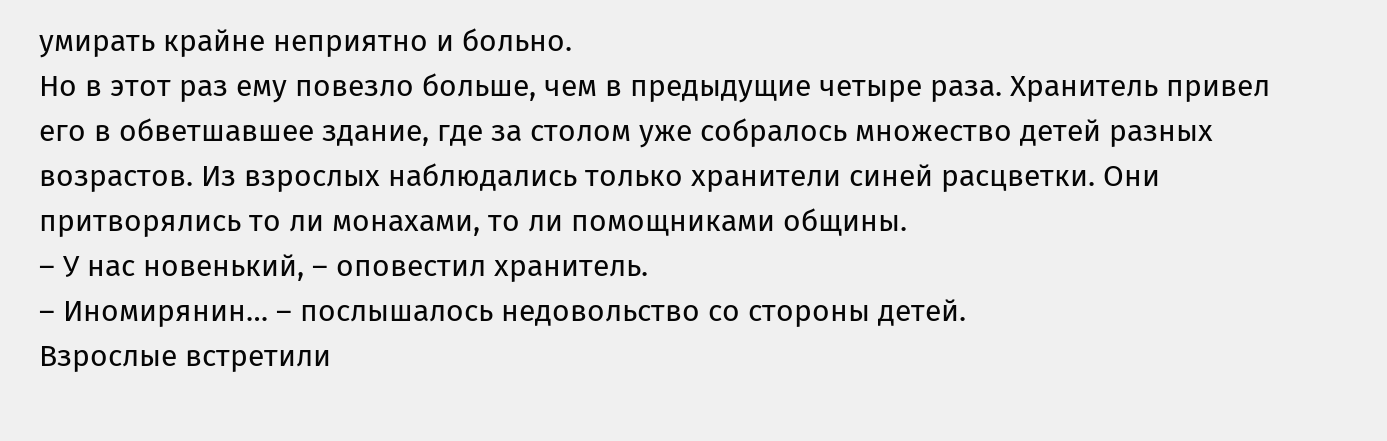умирать крайне неприятно и больно.
Но в этот раз ему повезло больше, чем в предыдущие четыре раза. Хранитель привел его в обветшавшее здание, где за столом уже собралось множество детей разных возрастов. Из взрослых наблюдались только хранители синей расцветки. Они притворялись то ли монахами, то ли помощниками общины.
– У нас новенький, – оповестил хранитель.
– Иномирянин… – послышалось недовольство со стороны детей.
Взрослые встретили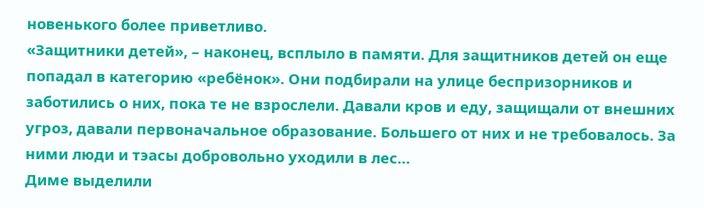новенького более приветливо.
«Защитники детей», – наконец, всплыло в памяти. Для защитников детей он еще попадал в категорию «ребёнок». Они подбирали на улице беспризорников и заботились о них, пока те не взрослели. Давали кров и еду, защищали от внешних угроз, давали первоначальное образование. Большего от них и не требовалось. За ними люди и тэасы добровольно уходили в лес…
Диме выделили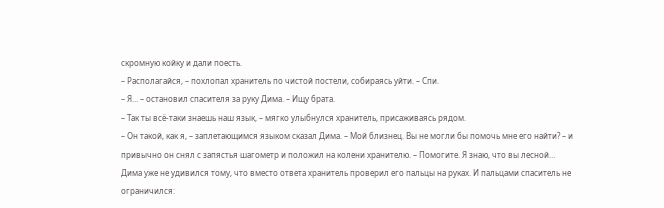скромную койку и дали поесть.
– Располагайся, – похлопал хранитель по чистой постели, собираясь уйти. – Спи.
– Я… – остановил спасителя за руку Дима. – Ищу брата.
– Так ты всё-таки знаешь наш язык, – мягко улыбнулся хранитель, присаживаясь рядом.
– Он такой, как я, – заплетающимся языком сказал Дима. – Мой близнец. Вы не могли бы помочь мне его найти? – и привычно он снял с запястья шагометр и положил на колени хранителю. – Помогите. Я знаю, что вы лесной…
Дима уже не удивился тому, что вместо ответа хранитель проверил его пальцы на руках. И пальцами спаситель не ограничился: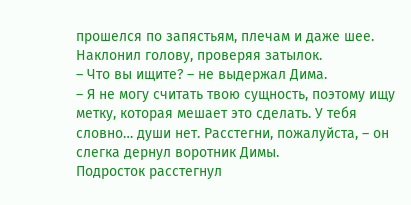прошелся по запястьям, плечам и даже шее. Наклонил голову, проверяя затылок.
– Что вы ищите? – не выдержал Дима.
– Я не могу считать твою сущность, поэтому ищу метку, которая мешает это сделать. У тебя словно… души нет. Расстегни, пожалуйста, – он слегка дернул воротник Димы.
Подросток расстегнул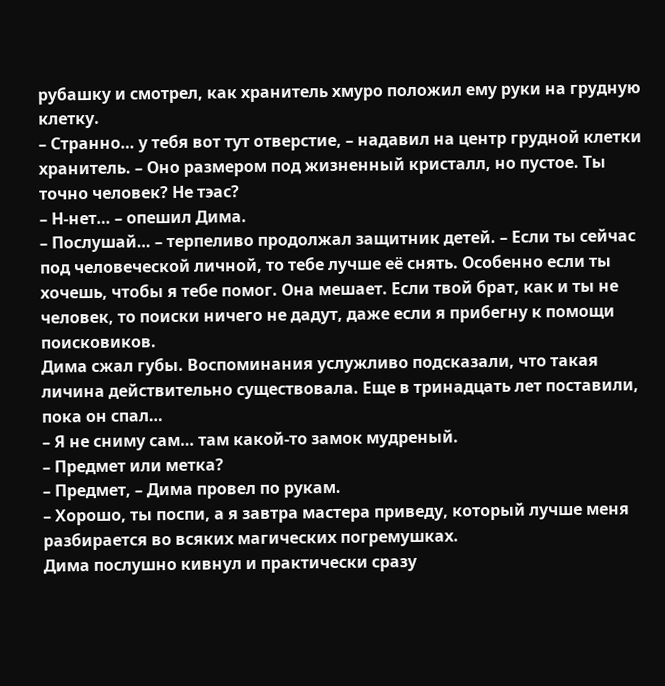рубашку и смотрел, как хранитель хмуро положил ему руки на грудную клетку.
– Странно… у тебя вот тут отверстие, – надавил на центр грудной клетки хранитель. – Оно размером под жизненный кристалл, но пустое. Ты точно человек? Не тэас?
– Н-нет… – опешил Дима.
– Послушай… – терпеливо продолжал защитник детей. – Если ты сейчас под человеческой личной, то тебе лучше её снять. Особенно если ты хочешь, чтобы я тебе помог. Она мешает. Если твой брат, как и ты не человек, то поиски ничего не дадут, даже если я прибегну к помощи поисковиков.
Дима сжал губы. Воспоминания услужливо подсказали, что такая личина действительно существовала. Еще в тринадцать лет поставили, пока он спал…
– Я не сниму сам… там какой-то замок мудреный.
– Предмет или метка?
– Предмет, – Дима провел по рукам.
– Хорошо, ты поспи, а я завтра мастера приведу, который лучше меня разбирается во всяких магических погремушках.
Дима послушно кивнул и практически сразу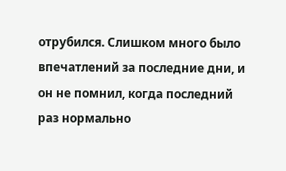отрубился. Слишком много было впечатлений за последние дни, и он не помнил, когда последний раз нормально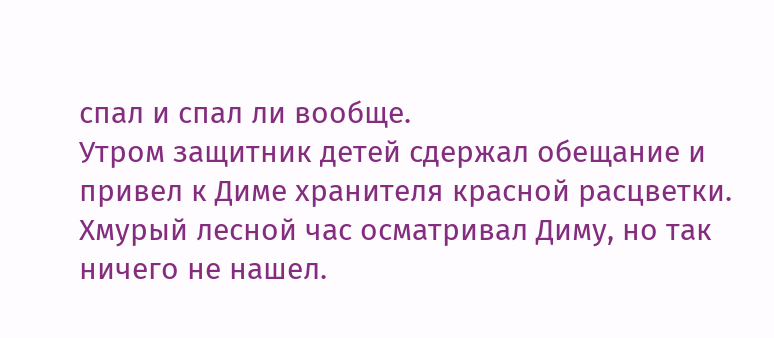спал и спал ли вообще.
Утром защитник детей сдержал обещание и привел к Диме хранителя красной расцветки. Хмурый лесной час осматривал Диму, но так ничего не нашел.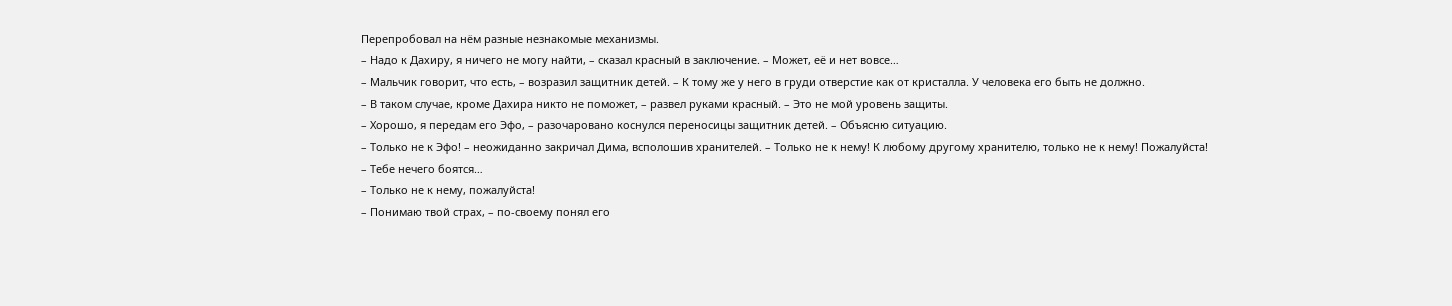Перепробовал на нём разные незнакомые механизмы.
– Надо к Дахиру, я ничего не могу найти, – сказал красный в заключение. – Может, её и нет вовсе…
– Мальчик говорит, что есть, – возразил защитник детей. – К тому же у него в груди отверстие как от кристалла. У человека его быть не должно.
– В таком случае, кроме Дахира никто не поможет, – развел руками красный. – Это не мой уровень защиты.
– Хорошо, я передам его Эфо, – разочаровано коснулся переносицы защитник детей. – Объясню ситуацию.
– Только не к Эфо! – неожиданно закричал Дима, всполошив хранителей. – Только не к нему! К любому другому хранителю, только не к нему! Пожалуйста!
– Тебе нечего боятся…
– Только не к нему, пожалуйста!
– Понимаю твой страх, – по-своему понял его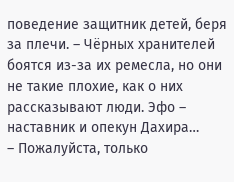поведение защитник детей, беря за плечи. – Чёрных хранителей боятся из-за их ремесла, но они не такие плохие, как о них рассказывают люди. Эфо – наставник и опекун Дахира…
– Пожалуйста, только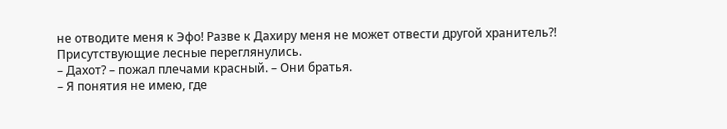не отводите меня к Эфо! Разве к Дахиру меня не может отвести другой хранитель?!
Присутствующие лесные переглянулись.
– Дахот? – пожал плечами красный. – Они братья.
– Я понятия не имею, где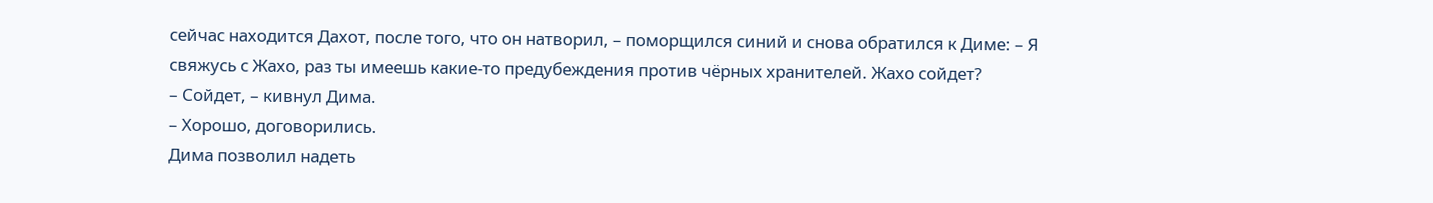сейчас находится Дахот, после того, что он натворил, – поморщился синий и снова обратился к Диме: – Я свяжусь с Жахо, раз ты имеешь какие-то предубеждения против чёрных хранителей. Жахо сойдет?
– Сойдет, – кивнул Дима.
– Хорошо, договорились.
Дима позволил надеть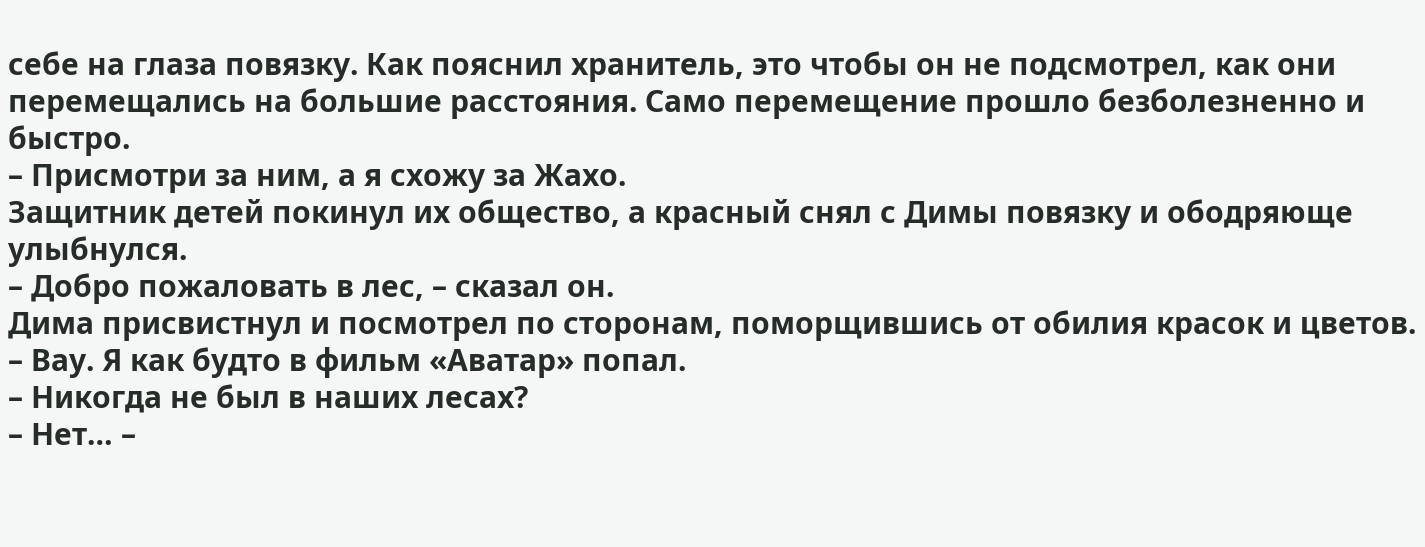себе на глаза повязку. Как пояснил хранитель, это чтобы он не подсмотрел, как они перемещались на большие расстояния. Само перемещение прошло безболезненно и быстро.
– Присмотри за ним, а я схожу за Жахо.
Защитник детей покинул их общество, а красный снял с Димы повязку и ободряюще улыбнулся.
– Добро пожаловать в лес, – сказал он.
Дима присвистнул и посмотрел по сторонам, поморщившись от обилия красок и цветов.
– Вау. Я как будто в фильм «Аватар» попал.
– Никогда не был в наших лесах?
– Нет… –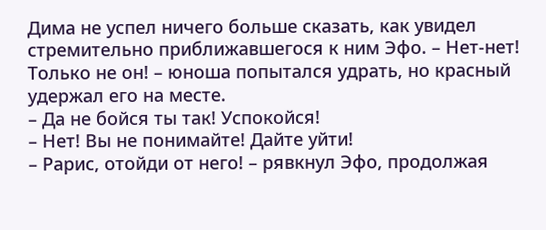Дима не успел ничего больше сказать, как увидел стремительно приближавшегося к ним Эфо. – Нет-нет! Только не он! – юноша попытался удрать, но красный удержал его на месте.
– Да не бойся ты так! Успокойся!
– Нет! Вы не понимайте! Дайте уйти!
– Рарис, отойди от него! – рявкнул Эфо, продолжая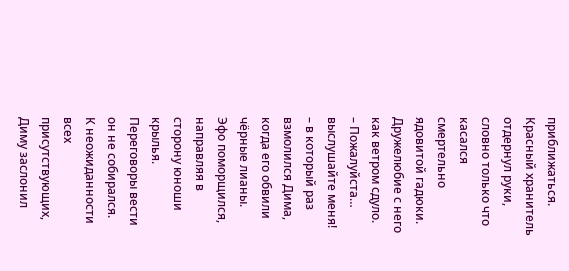приближаться.
Красный хранитель отдернул руки, словно только что касался смертельно ядовитой гадюки. Дружелюбие с него как ветром сдуло.
– Пожалуйста… выслушайте меня! – в который раз взмолился Дима, когда его обвили чёрные лианы.
Эфо поморщился, направляя в сторону юноши крылья. Переговоры вести он не собирался.
К неожиданности всех присутствующих, Диму заслонил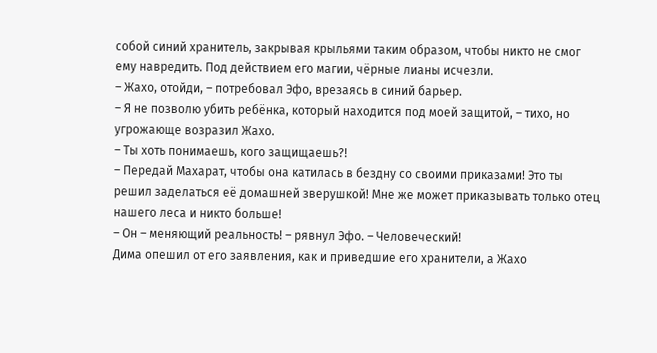собой синий хранитель, закрывая крыльями таким образом, чтобы никто не смог ему навредить. Под действием его магии, чёрные лианы исчезли.
– Жахо, отойди, – потребовал Эфо, врезаясь в синий барьер.
– Я не позволю убить ребёнка, который находится под моей защитой, – тихо, но угрожающе возразил Жахо.
– Ты хоть понимаешь, кого защищаешь?!
– Передай Махарат, чтобы она катилась в бездну со своими приказами! Это ты решил заделаться её домашней зверушкой! Мне же может приказывать только отец нашего леса и никто больше!
– Он – меняющий реальность! – рявнул Эфо. – Человеческий!
Дима опешил от его заявления, как и приведшие его хранители, а Жахо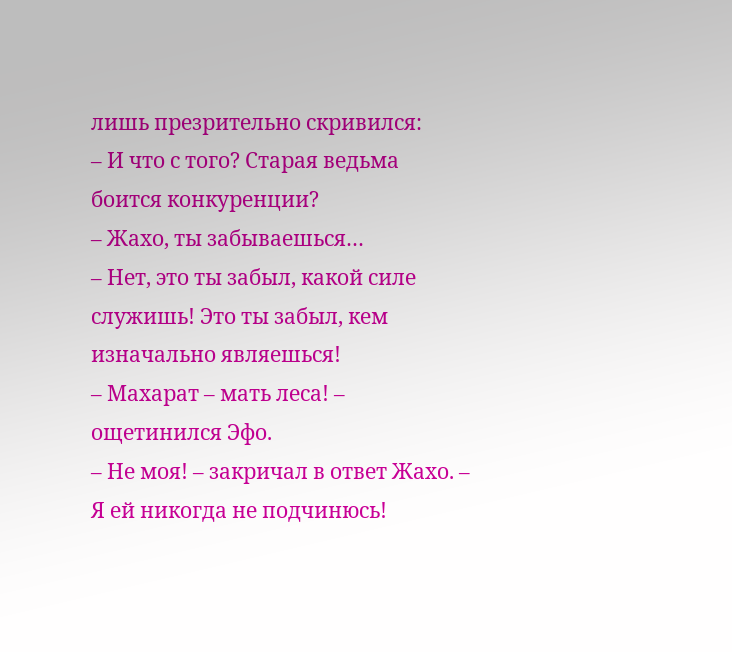лишь презрительно скривился:
– И что с того? Старая ведьма боится конкуренции?
– Жахо, ты забываешься…
– Нет, это ты забыл, какой силе служишь! Это ты забыл, кем изначально являешься!
– Махарат – мать леса! – ощетинился Эфо.
– Не моя! – закричал в ответ Жахо. – Я ей никогда не подчинюсь!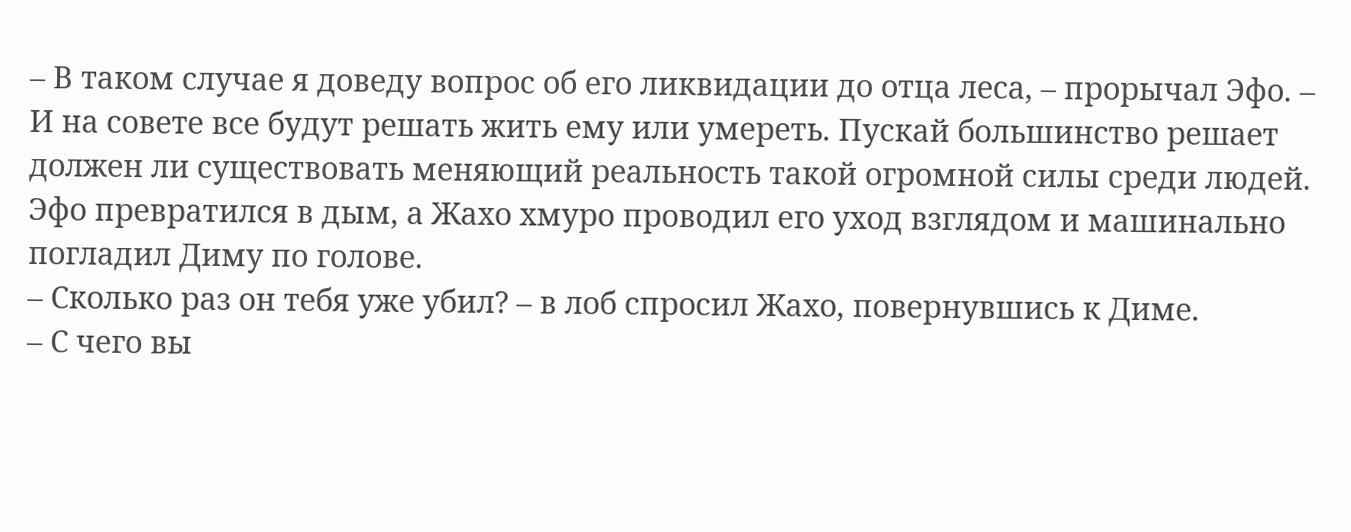– В таком случае я доведу вопрос об его ликвидации до отца леса, – прорычал Эфо. – И на совете все будут решать жить ему или умереть. Пускай большинство решает должен ли существовать меняющий реальность такой огромной силы среди людей.
Эфо превратился в дым, а Жахо хмуро проводил его уход взглядом и машинально погладил Диму по голове.
– Сколько раз он тебя уже убил? – в лоб спросил Жахо, повернувшись к Диме.
– С чего вы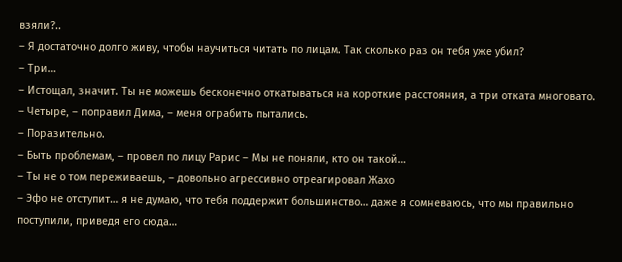взяли?..
– Я достаточно долго живу, чтобы научиться читать по лицам. Так сколько раз он тебя уже убил?
– Три…
– Истощал, значит. Ты не можешь бесконечно откатываться на короткие расстояния, а три отката многовато.
– Четыре, – поправил Дима, – меня ограбить пытались.
– Поразительно.
– Быть проблемам, – провел по лицу Рарис – Мы не поняли, кто он такой…
– Ты не о том переживаешь, – довольно агрессивно отреагировал Жахо
– Эфо не отступит… я не думаю, что тебя поддержит большинство… даже я сомневаюсь, что мы правильно поступили, приведя его сюда…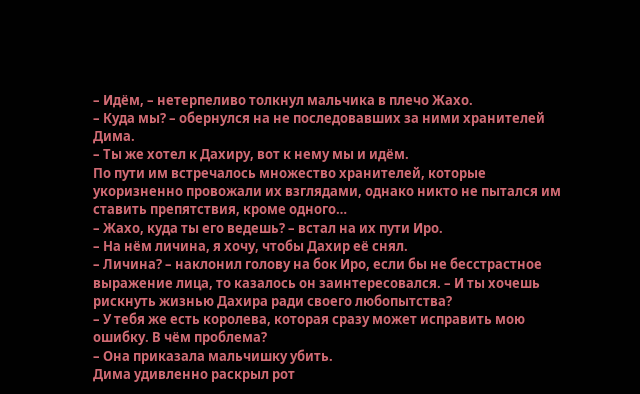– Идём, – нетерпеливо толкнул мальчика в плечо Жахо.
– Куда мы? – обернулся на не последовавших за ними хранителей Дима.
– Ты же хотел к Дахиру, вот к нему мы и идём.
По пути им встречалось множество хранителей, которые укоризненно провожали их взглядами, однако никто не пытался им ставить препятствия, кроме одного…
– Жахо, куда ты его ведешь? – встал на их пути Иро.
– На нём личина, я хочу, чтобы Дахир её снял.
– Личина? – наклонил голову на бок Иро, если бы не бесстрастное выражение лица, то казалось он заинтересовался. – И ты хочешь рискнуть жизнью Дахира ради своего любопытства?
– У тебя же есть королева, которая сразу может исправить мою ошибку. В чём проблема?
– Она приказала мальчишку убить.
Дима удивленно раскрыл рот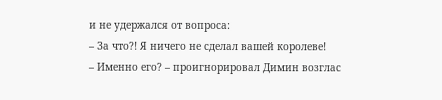и не удержался от вопроса:
– За что?! Я ничего не сделал вашей королеве!
– Именно его? – проигнорировал Димин возглас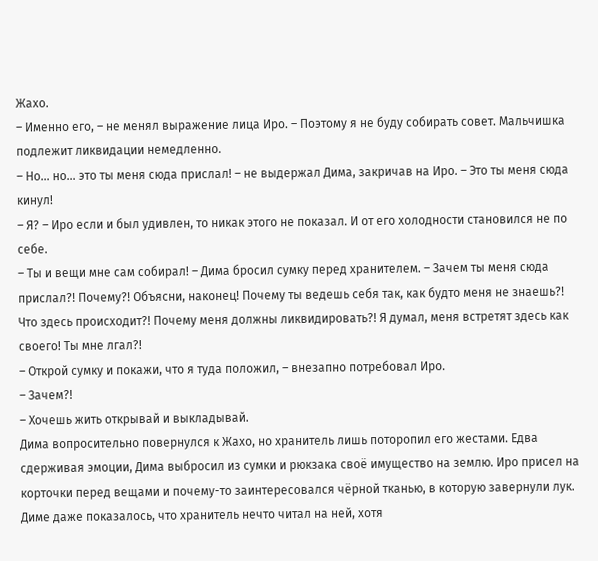Жахо.
– Именно его, – не менял выражение лица Иро. – Поэтому я не буду собирать совет. Мальчишка подлежит ликвидации немедленно.
– Но… но… это ты меня сюда прислал! – не выдержал Дима, закричав на Иро. – Это ты меня сюда кинул!
– Я? – Иро если и был удивлен, то никак этого не показал. И от его холодности становился не по себе.
– Ты и вещи мне сам собирал! – Дима бросил сумку перед хранителем. – Зачем ты меня сюда прислал?! Почему?! Объясни, наконец! Почему ты ведешь себя так, как будто меня не знаешь?! Что здесь происходит?! Почему меня должны ликвидировать?! Я думал, меня встретят здесь как своего! Ты мне лгал?!
– Открой сумку и покажи, что я туда положил, – внезапно потребовал Иро.
– Зачем?!
– Хочешь жить открывай и выкладывай.
Дима вопросительно повернулся к Жахо, но хранитель лишь поторопил его жестами. Едва сдерживая эмоции, Дима выбросил из сумки и рюкзака своё имущество на землю. Иро присел на корточки перед вещами и почему-то заинтересовался чёрной тканью, в которую завернули лук. Диме даже показалось, что хранитель нечто читал на ней, хотя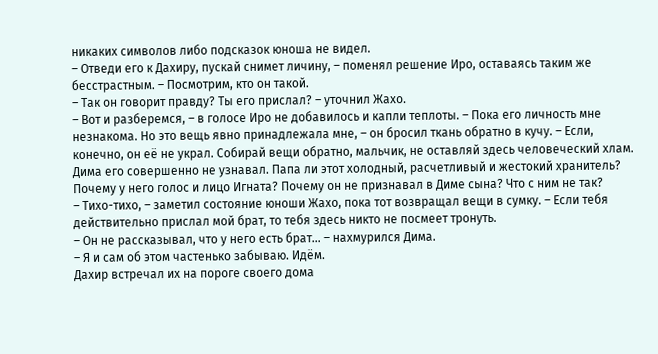никаких символов либо подсказок юноша не видел.
– Отведи его к Дахиру, пускай снимет личину, – поменял решение Иро, оставаясь таким же бесстрастным. – Посмотрим, кто он такой.
– Так он говорит правду? Ты его прислал? – уточнил Жахо.
– Вот и разберемся, – в голосе Иро не добавилось и капли теплоты. – Пока его личность мне незнакома. Но это вещь явно принадлежала мне, – он бросил ткань обратно в кучу. – Если, конечно, он её не украл. Собирай вещи обратно, мальчик, не оставляй здесь человеческий хлам.
Дима его совершенно не узнавал. Папа ли этот холодный, расчетливый и жестокий хранитель? Почему у него голос и лицо Игната? Почему он не признавал в Диме сына? Что с ним не так?
– Тихо-тихо, – заметил состояние юноши Жахо, пока тот возвращал вещи в сумку. – Если тебя действительно прислал мой брат, то тебя здесь никто не посмеет тронуть.
– Он не рассказывал, что у него есть брат… – нахмурился Дима.
– Я и сам об этом частенько забываю. Идём.
Дахир встречал их на пороге своего дома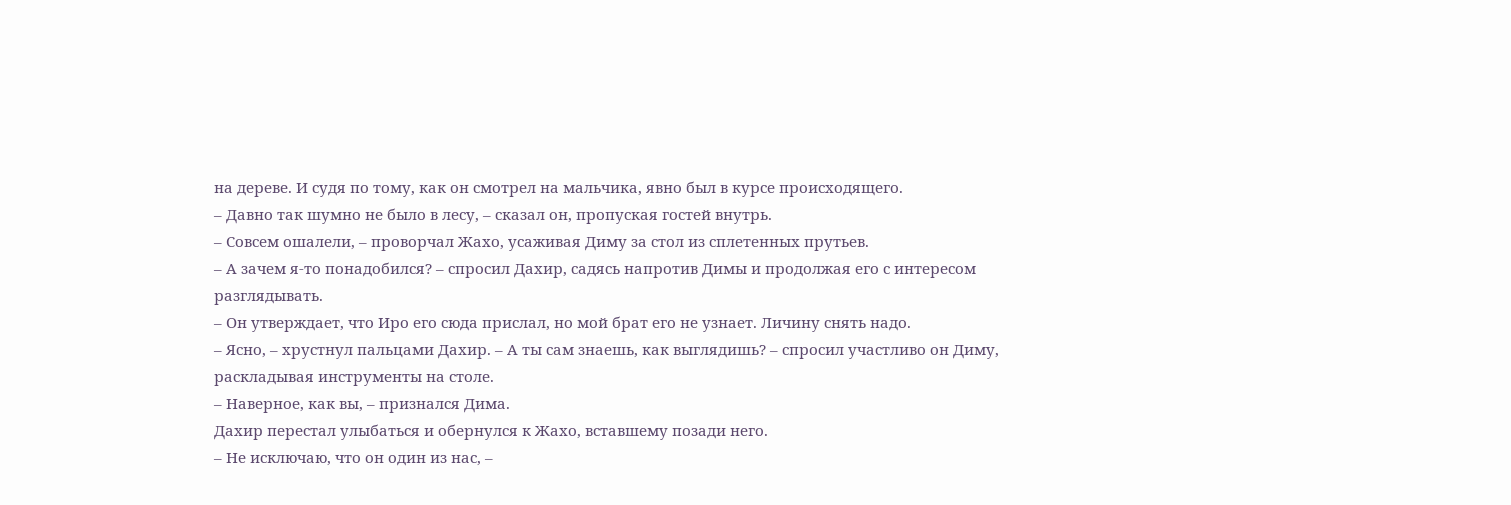на дереве. И судя по тому, как он смотрел на мальчика, явно был в курсе происходящего.
– Давно так шумно не было в лесу, – сказал он, пропуская гостей внутрь.
– Совсем ошалели, – проворчал Жахо, усаживая Диму за стол из сплетенных прутьев.
– А зачем я-то понадобился? – спросил Дахир, садясь напротив Димы и продолжая его с интересом разглядывать.
– Он утверждает, что Иро его сюда прислал, но мой брат его не узнает. Личину снять надо.
– Ясно, – хрустнул пальцами Дахир. – А ты сам знаешь, как выглядишь? – спросил участливо он Диму, раскладывая инструменты на столе.
– Наверное, как вы, – признался Дима.
Дахир перестал улыбаться и обернулся к Жахо, вставшему позади него.
– Не исключаю, что он один из нас, –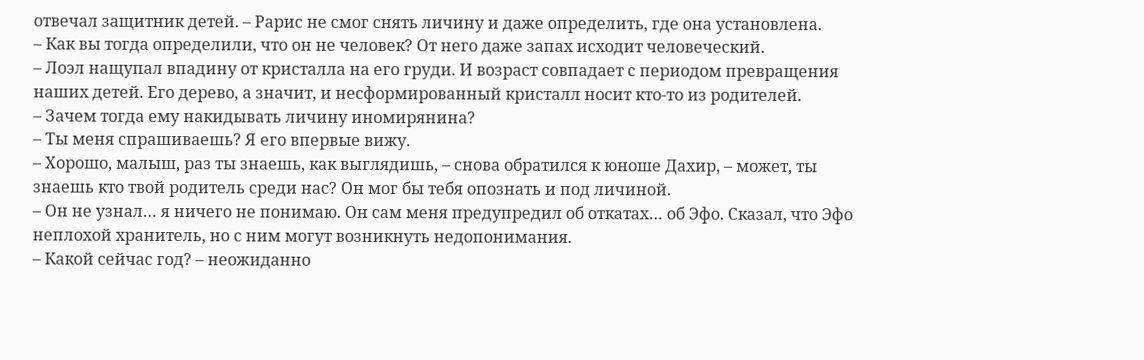отвечал защитник детей. – Рарис не смог снять личину и даже определить, где она установлена.
– Как вы тогда определили, что он не человек? От него даже запах исходит человеческий.
– Лоэл нащупал впадину от кристалла на его груди. И возраст совпадает с периодом превращения наших детей. Его дерево, а значит, и несформированный кристалл носит кто-то из родителей.
– Зачем тогда ему накидывать личину иномирянина?
– Ты меня спрашиваешь? Я его впервые вижу.
– Хорошо, малыш, раз ты знаешь, как выглядишь, – снова обратился к юноше Дахир, – может, ты знаешь кто твой родитель среди нас? Он мог бы тебя опознать и под личиной.
– Он не узнал… я ничего не понимаю. Он сам меня предупредил об откатах… об Эфо. Сказал, что Эфо неплохой хранитель, но с ним могут возникнуть недопонимания.
– Какой сейчас год? – неожиданно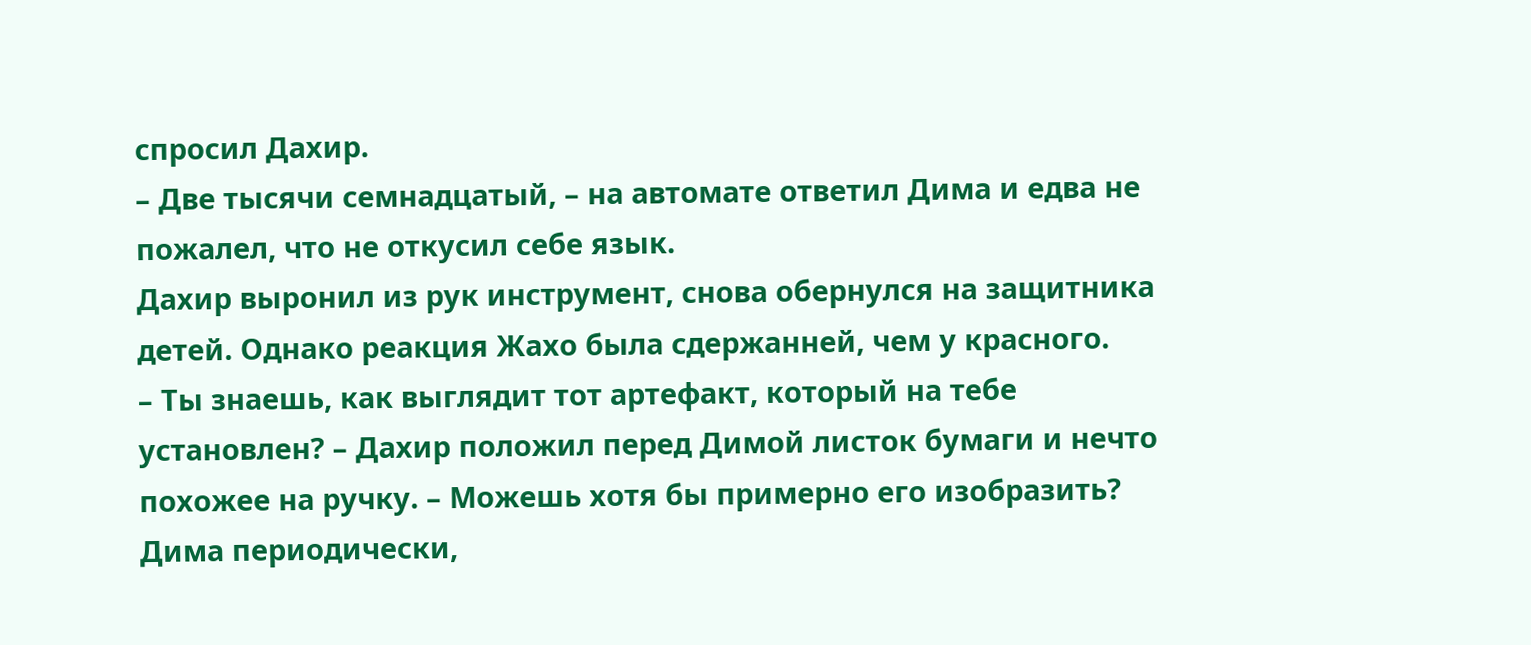спросил Дахир.
– Две тысячи семнадцатый, – на автомате ответил Дима и едва не пожалел, что не откусил себе язык.
Дахир выронил из рук инструмент, снова обернулся на защитника детей. Однако реакция Жахо была сдержанней, чем у красного.
– Ты знаешь, как выглядит тот артефакт, который на тебе установлен? – Дахир положил перед Димой листок бумаги и нечто похожее на ручку. – Можешь хотя бы примерно его изобразить?
Дима периодически,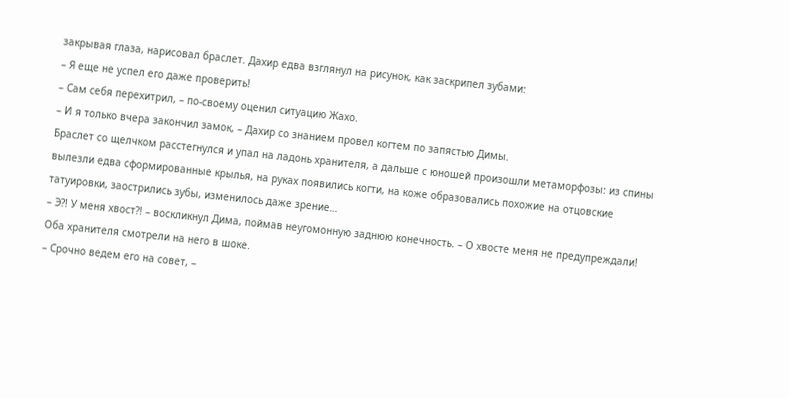закрывая глаза, нарисовал браслет. Дахир едва взглянул на рисунок, как заскрипел зубами:
– Я еще не успел его даже проверить!
– Сам себя перехитрил, – по-своему оценил ситуацию Жахо.
– И я только вчера закончил замок, – Дахир со знанием провел когтем по запястью Димы.
Браслет со щелчком расстегнулся и упал на ладонь хранителя, а дальше с юношей произошли метаморфозы: из спины вылезли едва сформированные крылья, на руках появились когти, на коже образовались похожие на отцовские татуировки, заострились зубы, изменилось даже зрение…
– Э?! У меня хвост?! – воскликнул Дима, поймав неугомонную заднюю конечность. – О хвосте меня не предупреждали!
Оба хранителя смотрели на него в шоке.
– Срочно ведем его на совет, –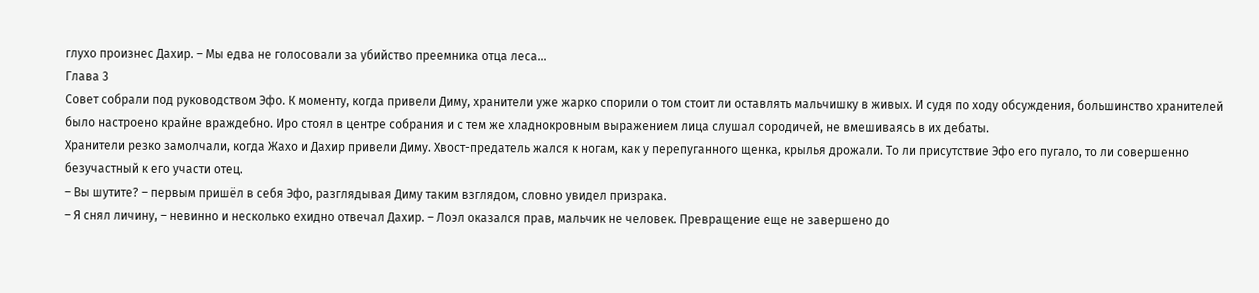глухо произнес Дахир. – Мы едва не голосовали за убийство преемника отца леса…
Глава 3
Совет собрали под руководством Эфо. К моменту, когда привели Диму, хранители уже жарко спорили о том стоит ли оставлять мальчишку в живых. И судя по ходу обсуждения, большинство хранителей было настроено крайне враждебно. Иро стоял в центре собрания и с тем же хладнокровным выражением лица слушал сородичей, не вмешиваясь в их дебаты.
Хранители резко замолчали, когда Жахо и Дахир привели Диму. Хвост-предатель жался к ногам, как у перепуганного щенка, крылья дрожали. То ли присутствие Эфо его пугало, то ли совершенно безучастный к его участи отец.
– Вы шутите? – первым пришёл в себя Эфо, разглядывая Диму таким взглядом, словно увидел призрака.
– Я снял личину, – невинно и несколько ехидно отвечал Дахир. – Лоэл оказался прав, мальчик не человек. Превращение еще не завершено до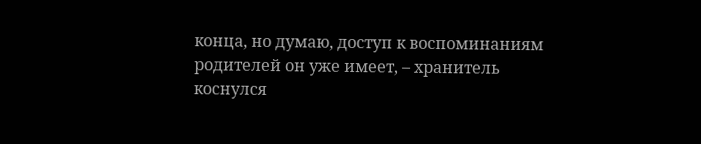конца, но думаю, доступ к воспоминаниям родителей он уже имеет, – хранитель коснулся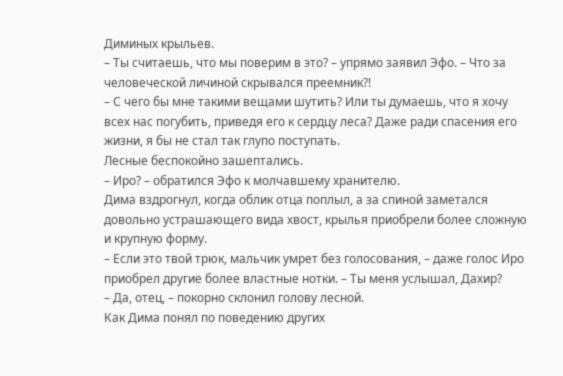Диминых крыльев.
– Ты считаешь, что мы поверим в это? – упрямо заявил Эфо. – Что за человеческой личиной скрывался преемник?!
– С чего бы мне такими вещами шутить? Или ты думаешь, что я хочу всех нас погубить, приведя его к сердцу леса? Даже ради спасения его жизни, я бы не стал так глупо поступать.
Лесные беспокойно зашептались.
– Иро? – обратился Эфо к молчавшему хранителю.
Дима вздрогнул, когда облик отца поплыл, а за спиной заметался довольно устрашающего вида хвост, крылья приобрели более сложную и крупную форму.
– Если это твой трюк, мальчик умрет без голосования, – даже голос Иро приобрел другие более властные нотки. – Ты меня услышал, Дахир?
– Да, отец, – покорно склонил голову лесной.
Как Дима понял по поведению других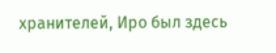хранителей, Иро был здесь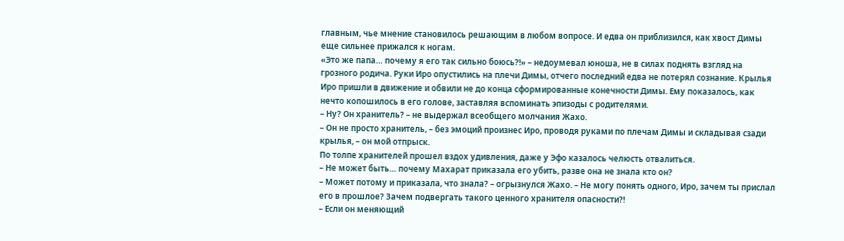главным, чье мнение становилось решающим в любом вопросе. И едва он приблизился, как хвост Димы еще сильнее прижался к ногам.
«Это же папа… почему я его так сильно боюсь?!» – недоумевал юноша, не в силах поднять взгляд на грозного родича. Руки Иро опустились на плечи Димы, отчего последний едва не потерял сознание. Крылья Иро пришли в движение и обвили не до конца сформированные конечности Димы. Ему показалось, как нечто копошилось в его голове, заставляя вспоминать эпизоды с родителями.
– Ну? Он хранитель? – не выдержал всеобщего молчания Жахо.
– Он не просто хранитель, – без эмоций произнес Иро, проводя руками по плечам Димы и складывая сзади крылья, – он мой отпрыск.
По толпе хранителей прошел вздох удивления, даже у Эфо казалось челюсть отвалиться.
– Не может быть… почему Махарат приказала его убить, разве она не знала кто он?
– Может потому и приказала, что знала? – огрызнулся Жахо. – Не могу понять одного, Иро, зачем ты прислал его в прошлое? Зачем подвергать такого ценного хранителя опасности?!
– Если он меняющий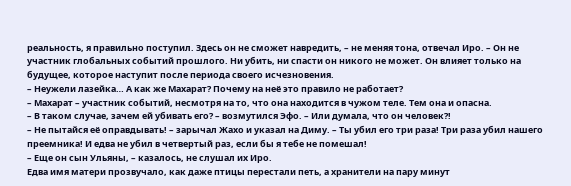реальность, я правильно поступил. Здесь он не сможет навредить, – не меняя тона, отвечал Иро. – Он не участник глобальных событий прошлого. Ни убить, ни спасти он никого не может. Он влияет только на будущее, которое наступит после периода своего исчезновения.
– Неужели лазейка… А как же Махарат? Почему на неё это правило не работает?
– Махарат – участник событий, несмотря на то, что она находится в чужом теле. Тем она и опасна.
– В таком случае, зачем ей убивать его? – возмутился Эфо. – Или думала, что он человек?!
– Не пытайся её оправдывать! – зарычал Жахо и указал на Диму. – Ты убил его три раза! Три раза убил нашего преемника! И едва не убил в четвертый раз, если бы я тебе не помешал!
– Еще он сын Ульяны, – казалось, не слушал их Иро.
Едва имя матери прозвучало, как даже птицы перестали петь, а хранители на пару минут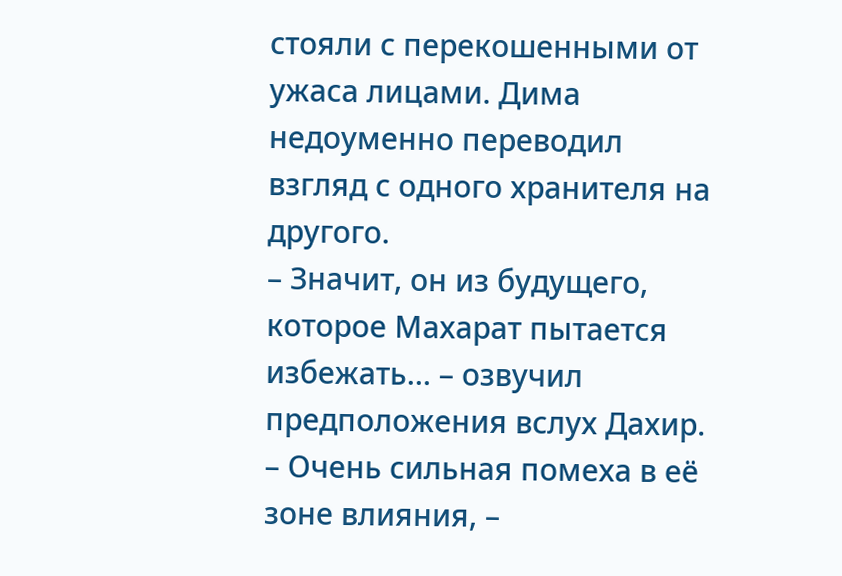стояли с перекошенными от ужаса лицами. Дима недоуменно переводил взгляд с одного хранителя на другого.
– Значит, он из будущего, которое Махарат пытается избежать… – озвучил предположения вслух Дахир.
– Очень сильная помеха в её зоне влияния, –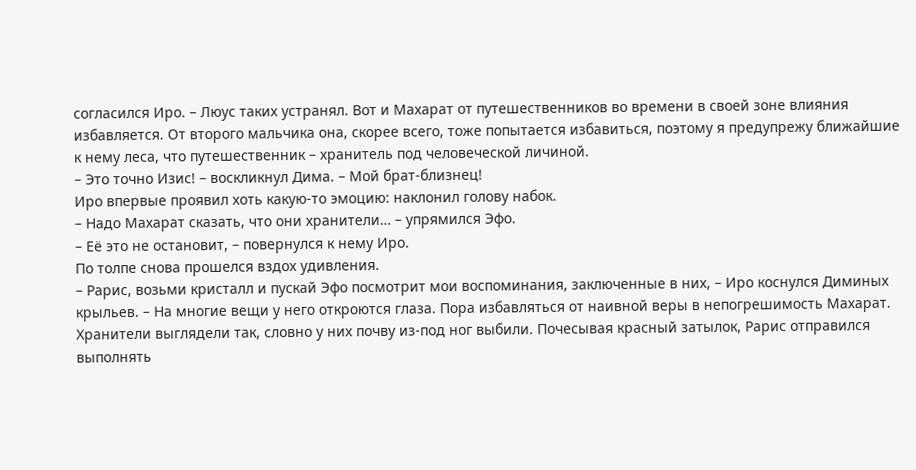согласился Иро. – Люус таких устранял. Вот и Махарат от путешественников во времени в своей зоне влияния избавляется. От второго мальчика она, скорее всего, тоже попытается избавиться, поэтому я предупрежу ближайшие к нему леса, что путешественник – хранитель под человеческой личиной.
– Это точно Изис! – воскликнул Дима. – Мой брат-близнец!
Иро впервые проявил хоть какую-то эмоцию: наклонил голову набок.
– Надо Махарат сказать, что они хранители… – упрямился Эфо.
– Её это не остановит, – повернулся к нему Иро.
По толпе снова прошелся вздох удивления.
– Рарис, возьми кристалл и пускай Эфо посмотрит мои воспоминания, заключенные в них, – Иро коснулся Диминых крыльев. – На многие вещи у него откроются глаза. Пора избавляться от наивной веры в непогрешимость Махарат.
Хранители выглядели так, словно у них почву из-под ног выбили. Почесывая красный затылок, Рарис отправился выполнять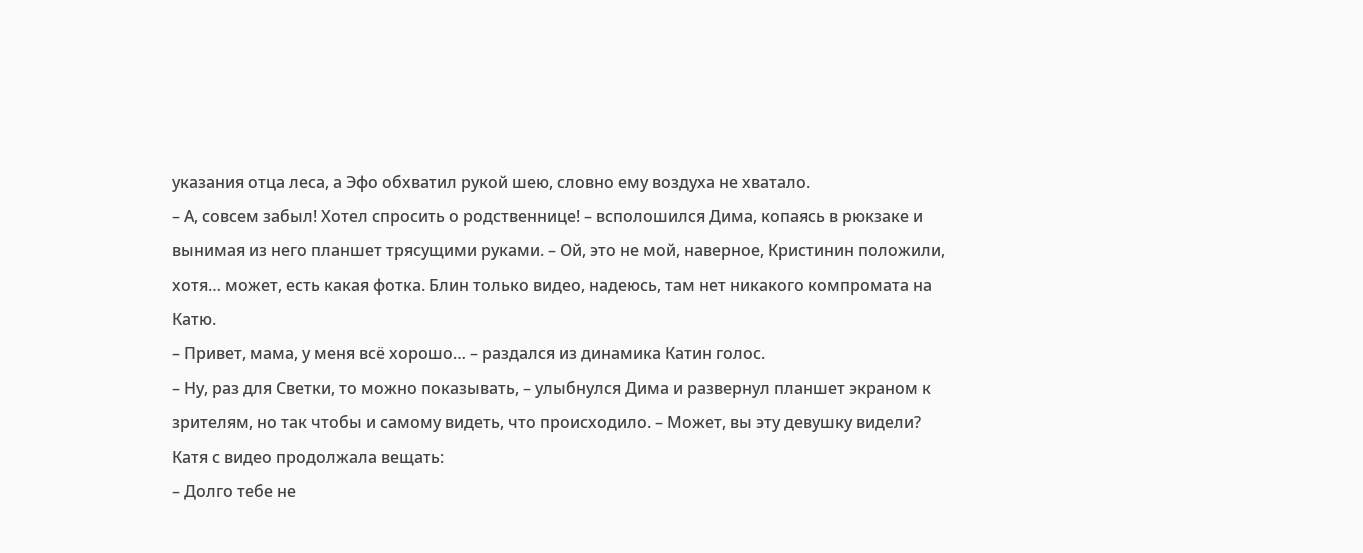указания отца леса, а Эфо обхватил рукой шею, словно ему воздуха не хватало.
– А, совсем забыл! Хотел спросить о родственнице! – всполошился Дима, копаясь в рюкзаке и вынимая из него планшет трясущими руками. – Ой, это не мой, наверное, Кристинин положили, хотя… может, есть какая фотка. Блин только видео, надеюсь, там нет никакого компромата на Катю.
– Привет, мама, у меня всё хорошо… – раздался из динамика Катин голос.
– Ну, раз для Светки, то можно показывать, – улыбнулся Дима и развернул планшет экраном к зрителям, но так чтобы и самому видеть, что происходило. – Может, вы эту девушку видели?
Катя с видео продолжала вещать:
– Долго тебе не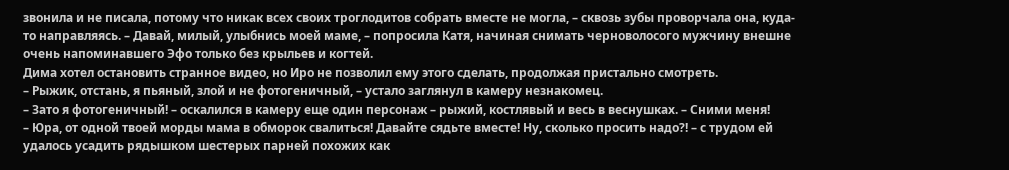звонила и не писала, потому что никак всех своих троглодитов собрать вместе не могла, – сквозь зубы проворчала она, куда-то направляясь. – Давай, милый, улыбнись моей маме, – попросила Катя, начиная снимать черноволосого мужчину внешне очень напоминавшего Эфо только без крыльев и когтей.
Дима хотел остановить странное видео, но Иро не позволил ему этого сделать, продолжая пристально смотреть.
– Рыжик, отстань, я пьяный, злой и не фотогеничный, – устало заглянул в камеру незнакомец.
– Зато я фотогеничный! – оскалился в камеру еще один персонаж – рыжий, костлявый и весь в веснушках. – Сними меня!
– Юра, от одной твоей морды мама в обморок свалиться! Давайте сядьте вместе! Ну, сколько просить надо?! – с трудом ей удалось усадить рядышком шестерых парней похожих как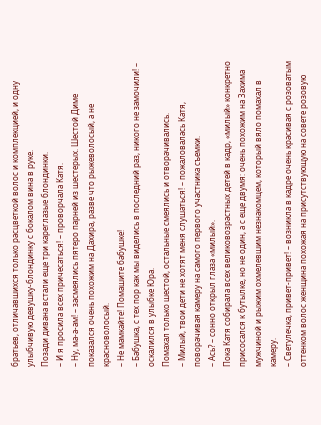братьев, отличавшихся только расцветкой волос и комплекцией, и одну улыбчивую девушку-блондинку с бокалом вина в руке.
Позади дивана встали еще три кареглазые блондинки.
– И я просила всех причесаться! – проворчала Катя.
– Ну, ма-а-ам! – засмеялись пятеро парней из шестерых. Шестой Диме показался очень похожим на Дахира, разве что рыжеволосый, а не красноволосый.
– Не мамкайте! Помашите бабушке!
– Бабушка, с тех пор как мы виделись в последний раз, никого не замочили! – оскалился в улыбке Юра.
Помахал только шестой, остальные смеялись и отворачивались.
– Милый, твои дети не хотят меня слушаться! – пожаловалась Катя, поворачивая камеру на самого первого участника съемки.
– Ась? – сонно открыл глаза «милый».
Пока Катя собирала всех великовозрастных детей в кадр, «милый» конкретно присосался к бутылке, но не один, а с еще двумя: очень похожим на Захима мужчиной и рыжим охмелевшим незнакомцем, который вяло помахал в камеру.
– Светулечка, привет-привет! – возникла в кадре очень красивая с розоватым оттенком волос женщина похожая на присутствующую на совете розовую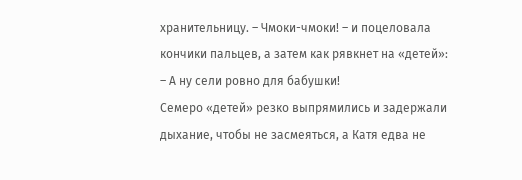хранительницу. – Чмоки-чмоки! – и поцеловала кончики пальцев, а затем как рявкнет на «детей»: – А ну сели ровно для бабушки!
Семеро «детей» резко выпрямились и задержали дыхание, чтобы не засмеяться, а Катя едва не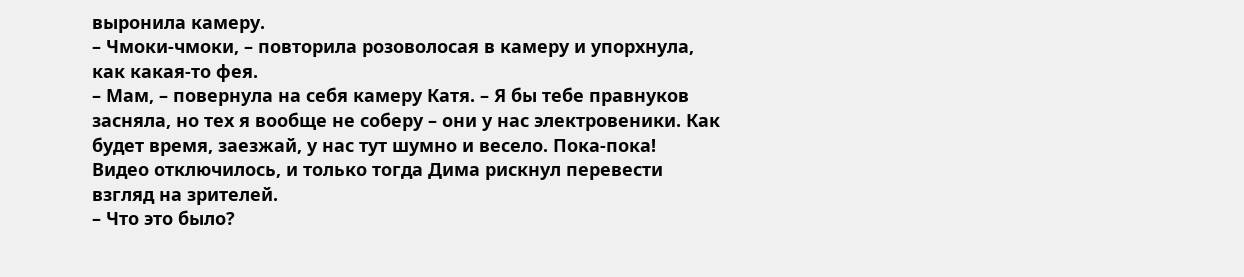выронила камеру.
– Чмоки-чмоки, – повторила розоволосая в камеру и упорхнула, как какая-то фея.
– Мам, – повернула на себя камеру Катя. – Я бы тебе правнуков засняла, но тех я вообще не соберу – они у нас электровеники. Как будет время, заезжай, у нас тут шумно и весело. Пока-пока!
Видео отключилось, и только тогда Дима рискнул перевести взгляд на зрителей.
– Что это было?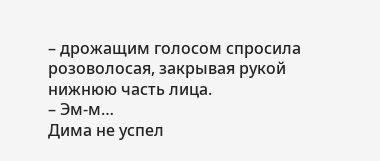– дрожащим голосом спросила розоволосая, закрывая рукой нижнюю часть лица.
– Эм-м…
Дима не успел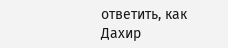ответить, как Дахир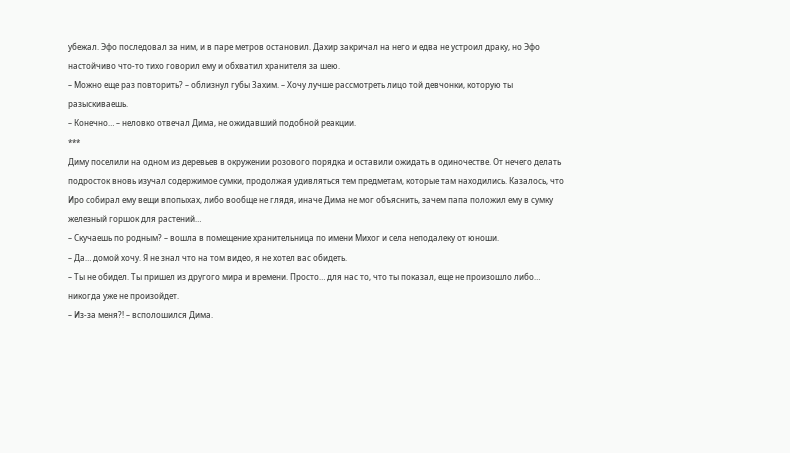убежал. Эфо последовал за ним, и в паре метров остановил. Дахир закричал на него и едва не устроил драку, но Эфо настойчиво что-то тихо говорил ему и обхватил хранителя за шею.
– Можно еще раз повторить? – облизнул губы Захим. – Хочу лучше рассмотреть лицо той девчонки, которую ты разыскиваешь.
– Конечно… – неловко отвечал Дима, не ожидавший подобной реакции.
***
Диму поселили на одном из деревьев в окружении розового порядка и оставили ожидать в одиночестве. От нечего делать подросток вновь изучал содержимое сумки, продолжая удивляться тем предметам, которые там находились. Казалось, что Иро собирал ему вещи впопыхах, либо вообще не глядя, иначе Дима не мог объяснить, зачем папа положил ему в сумку железный горшок для растений…
– Скучаешь по родным? – вошла в помещение хранительница по имени Михог и села неподалеку от юноши.
– Да… домой хочу. Я не знал что на том видео, я не хотел вас обидеть.
– Ты не обидел. Ты пришел из другого мира и времени. Просто… для нас то, что ты показал, еще не произошло либо… никогда уже не произойдет.
– Из-за меня?! – всполошился Дима.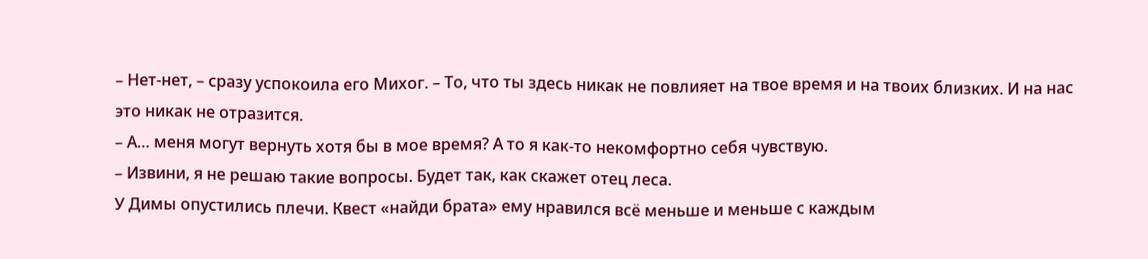– Нет-нет, – сразу успокоила его Михог. – То, что ты здесь никак не повлияет на твое время и на твоих близких. И на нас это никак не отразится.
– А… меня могут вернуть хотя бы в мое время? А то я как-то некомфортно себя чувствую.
– Извини, я не решаю такие вопросы. Будет так, как скажет отец леса.
У Димы опустились плечи. Квест «найди брата» ему нравился всё меньше и меньше с каждым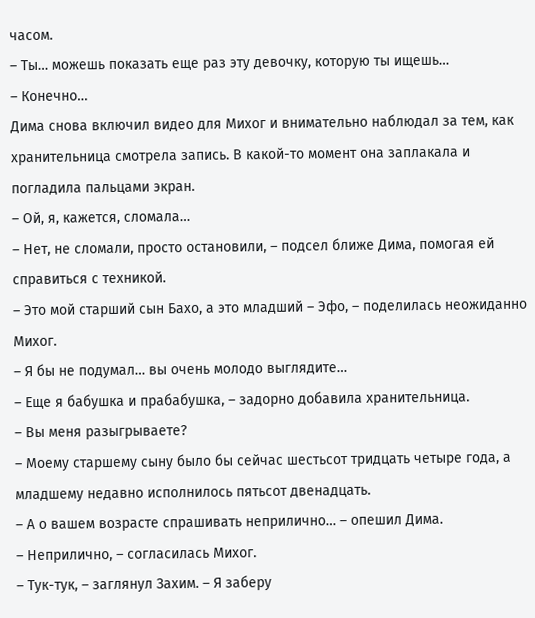часом.
– Ты… можешь показать еще раз эту девочку, которую ты ищешь…
– Конечно…
Дима снова включил видео для Михог и внимательно наблюдал за тем, как хранительница смотрела запись. В какой-то момент она заплакала и погладила пальцами экран.
– Ой, я, кажется, сломала…
– Нет, не сломали, просто остановили, – подсел ближе Дима, помогая ей справиться с техникой.
– Это мой старший сын Бахо, а это младший – Эфо, – поделилась неожиданно Михог.
– Я бы не подумал… вы очень молодо выглядите…
– Еще я бабушка и прабабушка, – задорно добавила хранительница.
– Вы меня разыгрываете?
– Моему старшему сыну было бы сейчас шестьсот тридцать четыре года, а младшему недавно исполнилось пятьсот двенадцать.
– А о вашем возрасте спрашивать неприлично… – опешил Дима.
– Неприлично, – согласилась Михог.
– Тук-тук, – заглянул Захим. – Я заберу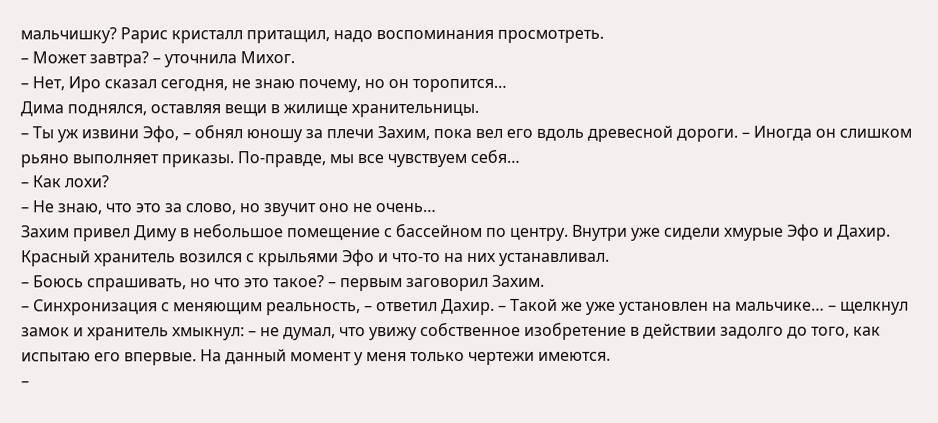мальчишку? Рарис кристалл притащил, надо воспоминания просмотреть.
– Может завтра? – уточнила Михог.
– Нет, Иро сказал сегодня, не знаю почему, но он торопится…
Дима поднялся, оставляя вещи в жилище хранительницы.
– Ты уж извини Эфо, – обнял юношу за плечи Захим, пока вел его вдоль древесной дороги. – Иногда он слишком рьяно выполняет приказы. По-правде, мы все чувствуем себя…
– Как лохи?
– Не знаю, что это за слово, но звучит оно не очень…
Захим привел Диму в небольшое помещение с бассейном по центру. Внутри уже сидели хмурые Эфо и Дахир. Красный хранитель возился с крыльями Эфо и что-то на них устанавливал.
– Боюсь спрашивать, но что это такое? – первым заговорил Захим.
– Синхронизация с меняющим реальность, – ответил Дахир. – Такой же уже установлен на мальчике… – щелкнул замок и хранитель хмыкнул: – не думал, что увижу собственное изобретение в действии задолго до того, как испытаю его впервые. На данный момент у меня только чертежи имеются.
–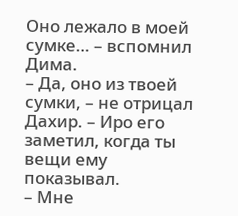Оно лежало в моей сумке… – вспомнил Дима.
– Да, оно из твоей сумки, – не отрицал Дахир. – Иро его заметил, когда ты вещи ему показывал.
– Мне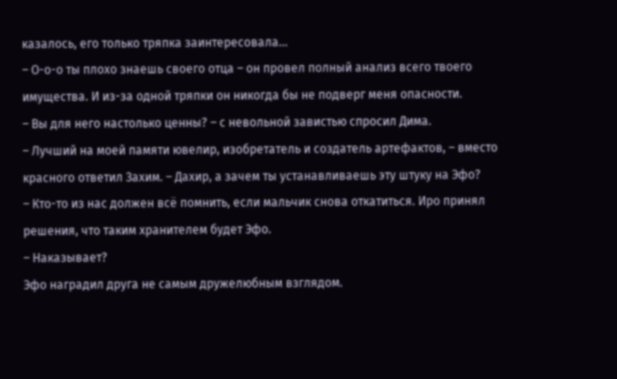казалось, его только тряпка заинтересовала…
– О-о-о ты плохо знаешь своего отца – он провел полный анализ всего твоего имущества. И из-за одной тряпки он никогда бы не подверг меня опасности.
– Вы для него настолько ценны? – с невольной завистью спросил Дима.
– Лучший на моей памяти ювелир, изобретатель и создатель артефактов, – вместо красного ответил Захим. – Дахир, а зачем ты устанавливаешь эту штуку на Эфо?
– Кто-то из нас должен всё помнить, если мальчик снова откатиться. Иро принял решения, что таким хранителем будет Эфо.
– Наказывает?
Эфо наградил друга не самым дружелюбным взглядом.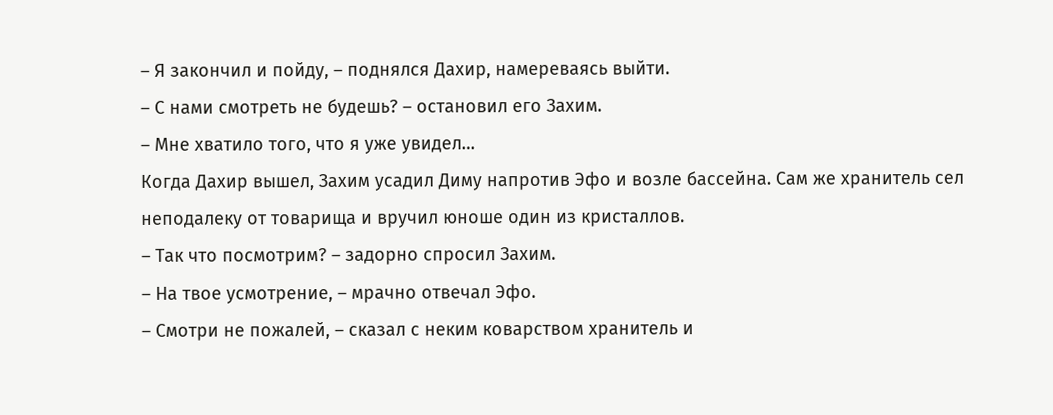– Я закончил и пойду, – поднялся Дахир, намереваясь выйти.
– С нами смотреть не будешь? – остановил его Захим.
– Мне хватило того, что я уже увидел…
Когда Дахир вышел, Захим усадил Диму напротив Эфо и возле бассейна. Сам же хранитель сел неподалеку от товарища и вручил юноше один из кристаллов.
– Так что посмотрим? – задорно спросил Захим.
– На твое усмотрение, – мрачно отвечал Эфо.
– Смотри не пожалей, – сказал с неким коварством хранитель и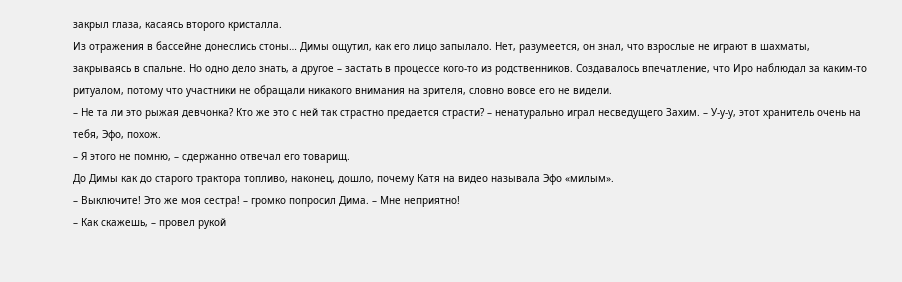закрыл глаза, касаясь второго кристалла.
Из отражения в бассейне донеслись стоны… Димы ощутил, как его лицо запылало. Нет, разумеется, он знал, что взрослые не играют в шахматы, закрываясь в спальне. Но одно дело знать, а другое – застать в процессе кого-то из родственников. Создавалось впечатление, что Иро наблюдал за каким-то ритуалом, потому что участники не обращали никакого внимания на зрителя, словно вовсе его не видели.
– Не та ли это рыжая девчонка? Кто же это с ней так страстно предается страсти? – ненатурально играл несведущего Захим. – У-у-у, этот хранитель очень на тебя, Эфо, похож.
– Я этого не помню, – сдержанно отвечал его товарищ.
До Димы как до старого трактора топливо, наконец, дошло, почему Катя на видео называла Эфо «милым».
– Выключите! Это же моя сестра! – громко попросил Дима. – Мне неприятно!
– Как скажешь, – провел рукой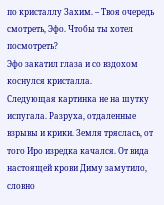по кристаллу Захим. – Твоя очередь смотреть, Эфо. Чтобы ты хотел посмотреть?
Эфо закатил глаза и со вздохом коснулся кристалла.
Следующая картинка не на шутку испугала. Разруха, отдаленные взрывы и крики. Земля тряслась, от того Иро изредка качался. От вида настоящей крови Диму замутило, словно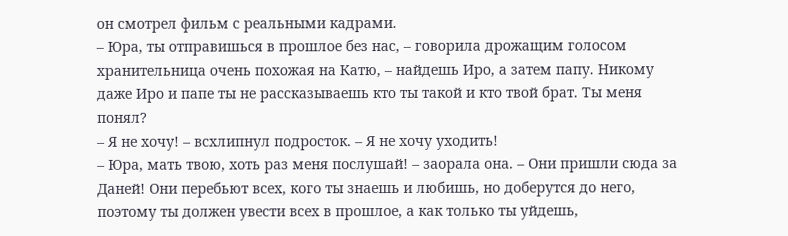он смотрел фильм с реальными кадрами.
– Юра, ты отправишься в прошлое без нас, – говорила дрожащим голосом хранительница очень похожая на Катю, – найдешь Иро, а затем папу. Никому даже Иро и папе ты не рассказываешь кто ты такой и кто твой брат. Ты меня понял?
– Я не хочу! – всхлипнул подросток. – Я не хочу уходить!
– Юра, мать твою, хоть раз меня послушай! – заорала она. – Они пришли сюда за Даней! Они перебьют всех, кого ты знаешь и любишь, но доберутся до него, поэтому ты должен увести всех в прошлое, а как только ты уйдешь,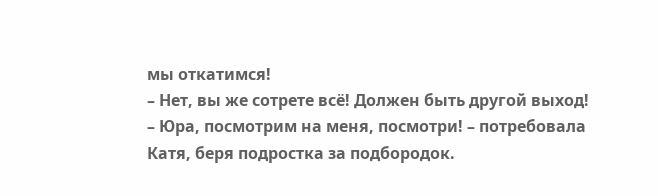мы откатимся!
– Нет, вы же сотрете всё! Должен быть другой выход!
– Юра, посмотрим на меня, посмотри! – потребовала Катя, беря подростка за подбородок.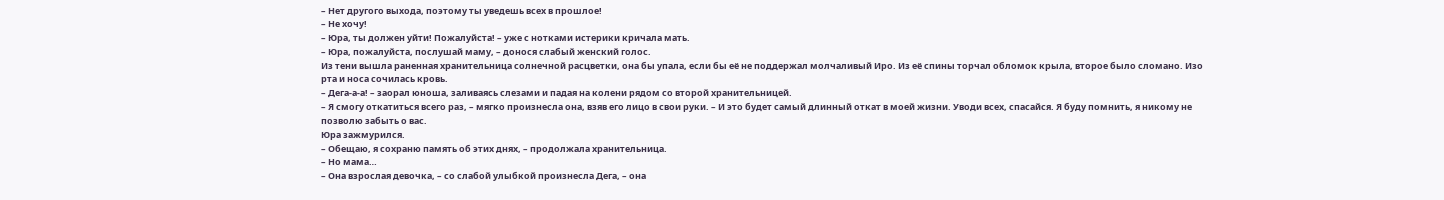– Нет другого выхода, поэтому ты уведешь всех в прошлое!
– Не хочу!
– Юра, ты должен уйти! Пожалуйста! – уже с нотками истерики кричала мать.
– Юра, пожалуйста, послушай маму, – донося слабый женский голос.
Из тени вышла раненная хранительница солнечной расцветки, она бы упала, если бы её не поддержал молчаливый Иро. Из её спины торчал обломок крыла, второе было сломано. Изо рта и носа сочилась кровь.
– Дега-а-а! – заорал юноша, заливаясь слезами и падая на колени рядом со второй хранительницей.
– Я смогу откатиться всего раз, – мягко произнесла она, взяв его лицо в свои руки. – И это будет самый длинный откат в моей жизни. Уводи всех, спасайся. Я буду помнить, я никому не позволю забыть о вас.
Юра зажмурился.
– Обещаю, я сохраню память об этих днях, – продолжала хранительница.
– Но мама…
– Она взрослая девочка, – со слабой улыбкой произнесла Дега, – она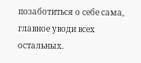позаботиться о себе сама, главное уводи всех остальных.